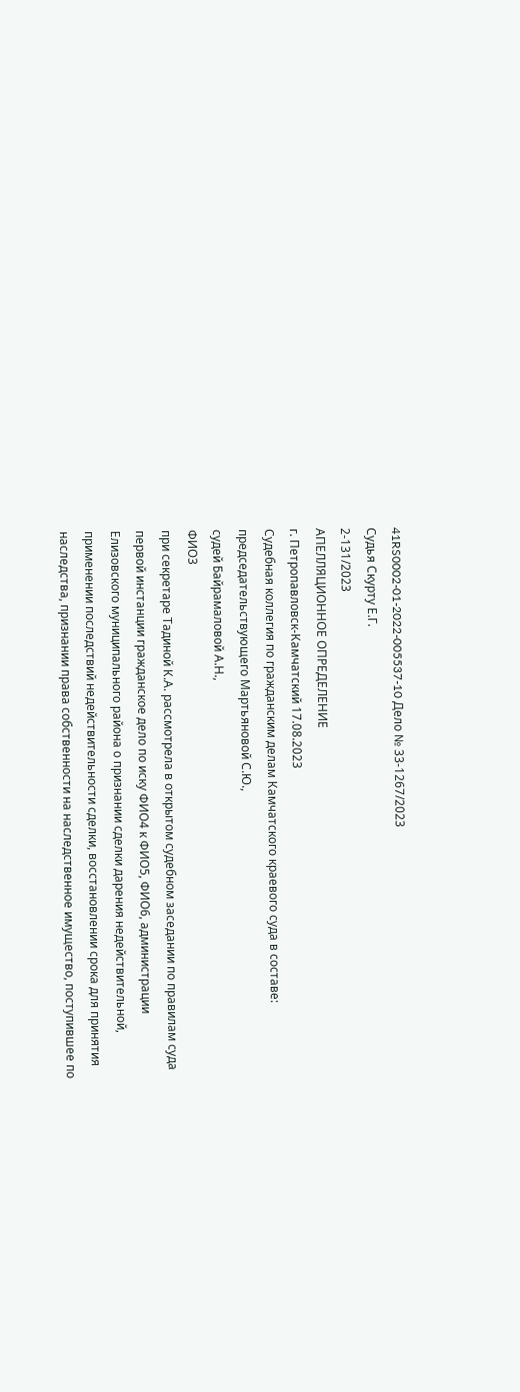41RS0002-01-2022-005537-10 Дело № 33-1267/2023
Судья Скурту Е.Г.
2-131/2023
АПЕЛЛЯЦИОННОЕ ОПРЕДЕЛЕНИЕ
г. Петропавловск-Камчатский 17.08.2023
Судебная коллегия по гражданским делам Камчатского краевого суда в составе:
председательствующего Мартьяновой С.Ю.,
судей Байрамаловой А.Н.,
ФИО3
при секретаре Тадиной К.А. рассмотрела в открытом судебном заседании по правилам суда первой инстанции гражданское дело по иску ФИО4 к ФИО5, ФИО6, администрации Елизовского муниципального района о признании сделки дарения недействительной, применении последствий недействительности сделки, восстановлении срока для принятия наследства, признании права собственности на наследственное имущество, поступившее по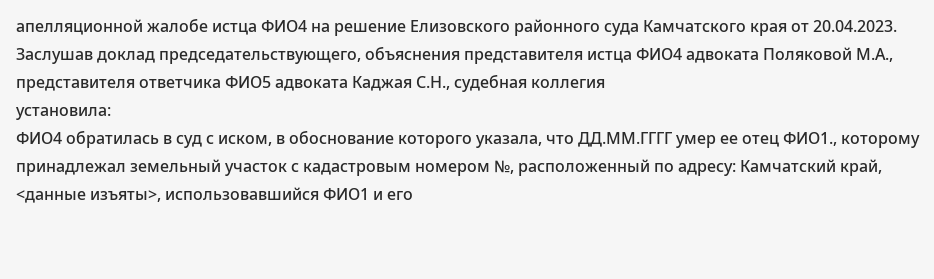апелляционной жалобе истца ФИО4 на решение Елизовского районного суда Камчатского края от 20.04.2023.
Заслушав доклад председательствующего, объяснения представителя истца ФИО4 адвоката Поляковой М.А., представителя ответчика ФИО5 адвоката Каджая С.Н., судебная коллегия
установила:
ФИО4 обратилась в суд с иском, в обоснование которого указала, что ДД.ММ.ГГГГ умер ее отец ФИО1., которому принадлежал земельный участок с кадастровым номером №, расположенный по адресу: Камчатский край, <данные изъяты>, использовавшийся ФИО1 и его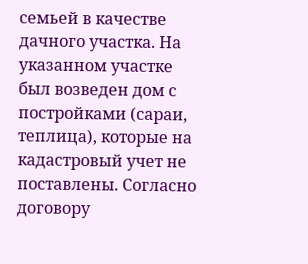семьей в качестве дачного участка. На указанном участке был возведен дом с постройками (сараи, теплица), которые на кадастровый учет не поставлены. Согласно договору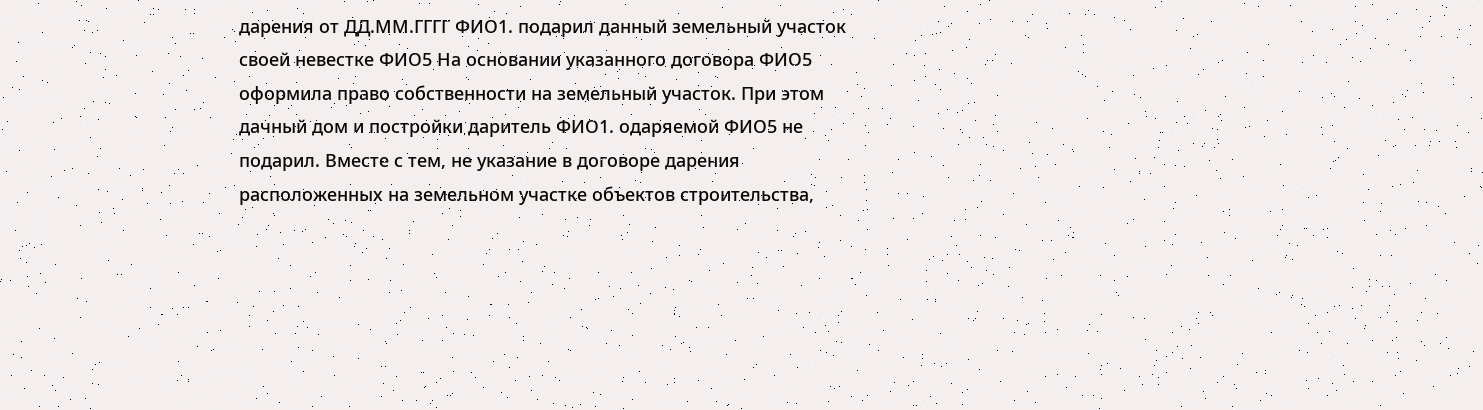дарения от ДД.ММ.ГГГГ ФИО1. подарил данный земельный участок своей невестке ФИО5 На основании указанного договора ФИО5 оформила право собственности на земельный участок. При этом дачный дом и постройки даритель ФИО1. одаряемой ФИО5 не подарил. Вместе с тем, не указание в договоре дарения расположенных на земельном участке объектов строительства,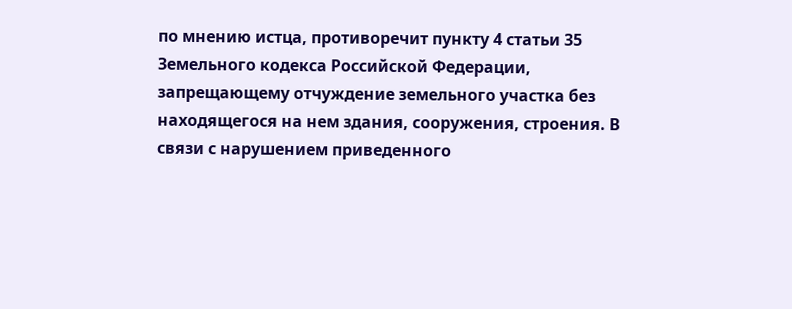по мнению истца, противоречит пункту 4 статьи 35 Земельного кодекса Российской Федерации, запрещающему отчуждение земельного участка без находящегося на нем здания, сооружения, строения. В связи с нарушением приведенного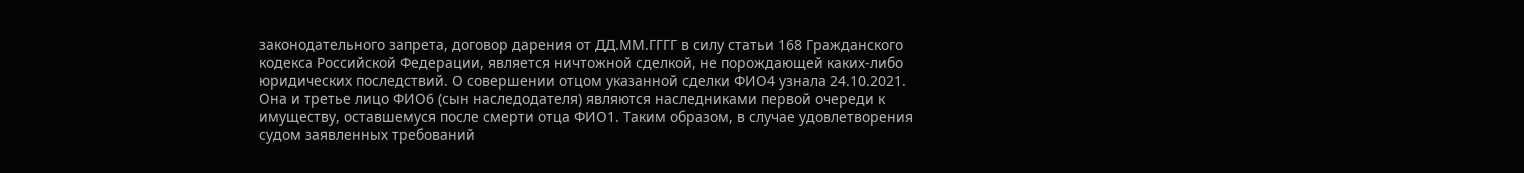законодательного запрета, договор дарения от ДД.ММ.ГГГГ в силу статьи 168 Гражданского кодекса Российской Федерации, является ничтожной сделкой, не порождающей каких-либо юридических последствий. О совершении отцом указанной сделки ФИО4 узнала 24.10.2021. Она и третье лицо ФИО6 (сын наследодателя) являются наследниками первой очереди к имуществу, оставшемуся после смерти отца ФИО1. Таким образом, в случае удовлетворения судом заявленных требований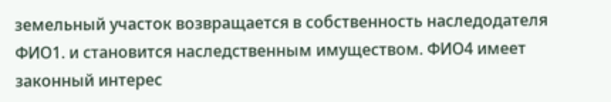земельный участок возвращается в собственность наследодателя ФИО1. и становится наследственным имуществом. ФИО4 имеет законный интерес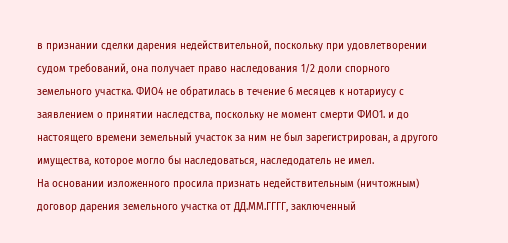в признании сделки дарения недействительной, поскольку при удовлетворении судом требований, она получает право наследования 1/2 доли спорного земельного участка. ФИО4 не обратилась в течение 6 месяцев к нотариусу с заявлением о принятии наследства, поскольку не момент смерти ФИО1. и до настоящего времени земельный участок за ним не был зарегистрирован, а другого имущества, которое могло бы наследоваться, наследодатель не имел.
На основании изложенного просила признать недействительным (ничтожным) договор дарения земельного участка от ДД.ММ.ГГГГ, заключенный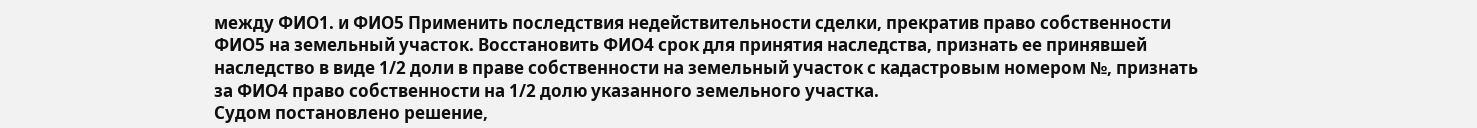между ФИО1. и ФИО5 Применить последствия недействительности сделки, прекратив право собственности ФИО5 на земельный участок. Восстановить ФИО4 срок для принятия наследства, признать ее принявшей наследство в виде 1/2 доли в праве собственности на земельный участок с кадастровым номером №, признать за ФИО4 право собственности на 1/2 долю указанного земельного участка.
Судом постановлено решение,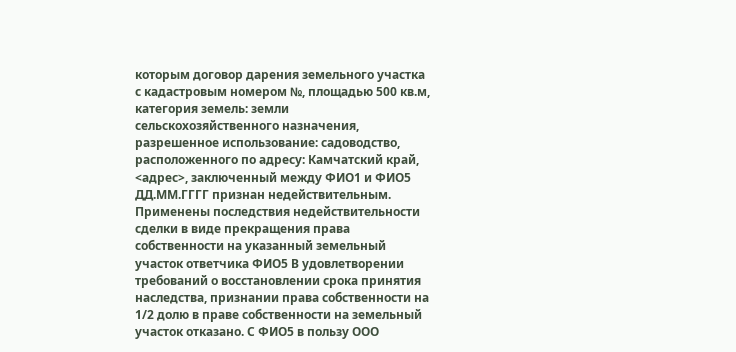которым договор дарения земельного участка с кадастровым номером №, площадью 500 кв.м, категория земель: земли сельскохозяйственного назначения, разрешенное использование: садоводство, расположенного по адресу: Камчатский край, <адрес>, заключенный между ФИО1 и ФИО5 ДД.ММ.ГГГГ признан недействительным. Применены последствия недействительности сделки в виде прекращения права собственности на указанный земельный участок ответчика ФИО5 В удовлетворении требований о восстановлении срока принятия наследства, признании права собственности на 1/2 долю в праве собственности на земельный участок отказано. С ФИО5 в пользу ООО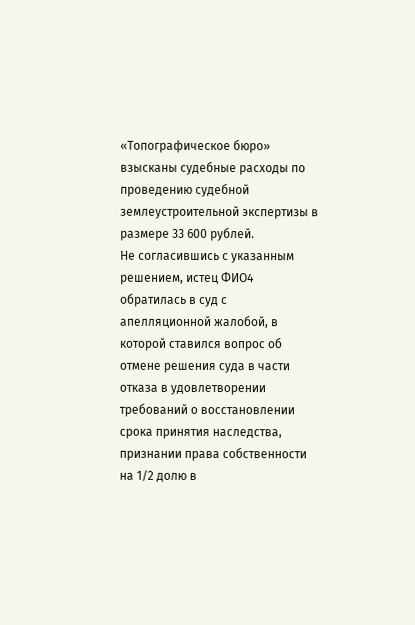«Топографическое бюро» взысканы судебные расходы по проведению судебной землеустроительной экспертизы в размере 33 600 рублей.
Не согласившись с указанным решением, истец ФИО4 обратилась в суд с апелляционной жалобой, в которой ставился вопрос об отмене решения суда в части отказа в удовлетворении требований о восстановлении срока принятия наследства, признании права собственности на 1/2 долю в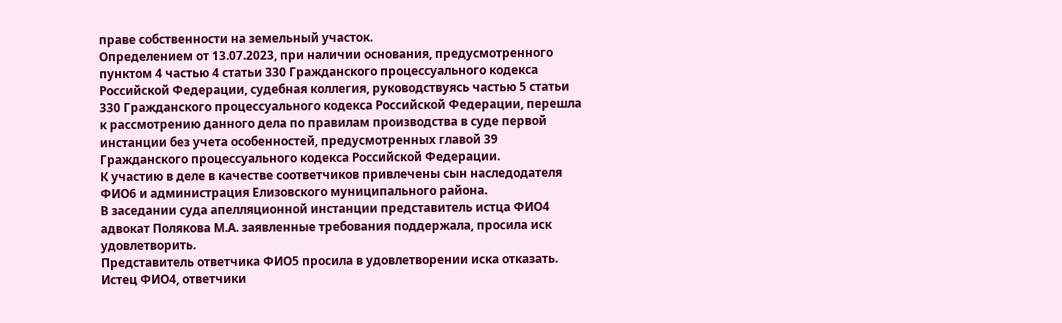праве собственности на земельный участок.
Определением от 13.07.2023, при наличии основания, предусмотренного пунктом 4 частью 4 статьи 330 Гражданского процессуального кодекса Российской Федерации, судебная коллегия, руководствуясь частью 5 статьи 330 Гражданского процессуального кодекса Российской Федерации, перешла к рассмотрению данного дела по правилам производства в суде первой инстанции без учета особенностей, предусмотренных главой 39 Гражданского процессуального кодекса Российской Федерации.
К участию в деле в качестве соответчиков привлечены сын наследодателя ФИО6 и администрация Елизовского муниципального района.
В заседании суда апелляционной инстанции представитель истца ФИО4 адвокат Полякова М.А. заявленные требования поддержала, просила иск удовлетворить.
Представитель ответчика ФИО5 просила в удовлетворении иска отказать.
Истец ФИО4, ответчики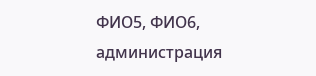ФИО5, ФИО6, администрация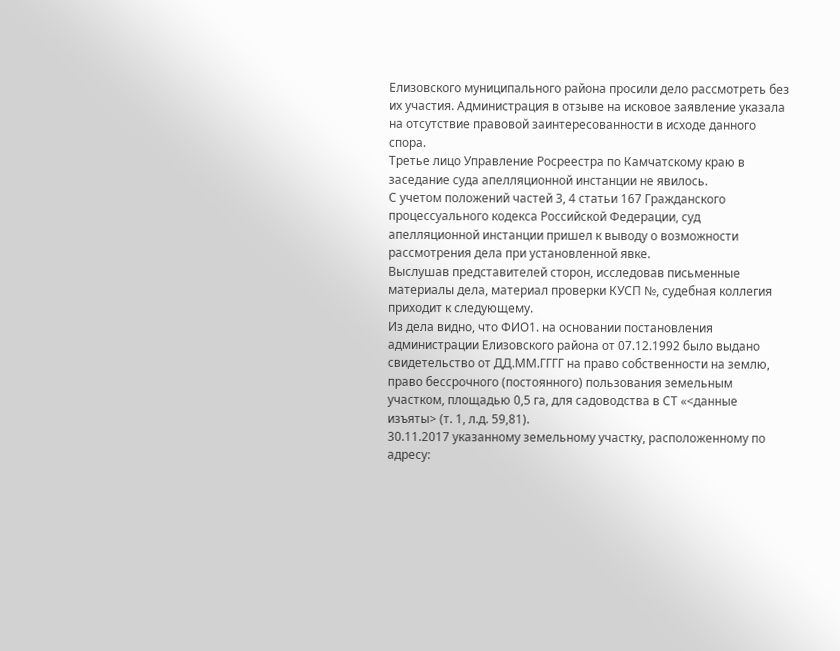Елизовского муниципального района просили дело рассмотреть без их участия. Администрация в отзыве на исковое заявление указала на отсутствие правовой заинтересованности в исходе данного спора.
Третье лицо Управление Росреестра по Камчатскому краю в заседание суда апелляционной инстанции не явилось.
С учетом положений частей 3, 4 статьи 167 Гражданского процессуального кодекса Российской Федерации, суд апелляционной инстанции пришел к выводу о возможности рассмотрения дела при установленной явке.
Выслушав представителей сторон, исследовав письменные материалы дела, материал проверки КУСП №, судебная коллегия приходит к следующему.
Из дела видно, что ФИО1. на основании постановления администрации Елизовского района от 07.12.1992 было выдано свидетельство от ДД.ММ.ГГГГ на право собственности на землю, право бессрочного (постоянного) пользования земельным участком, площадью 0,5 га, для садоводства в СТ «<данные изъяты> (т. 1, л.д. 59,81).
30.11.2017 указанному земельному участку, расположенному по адресу: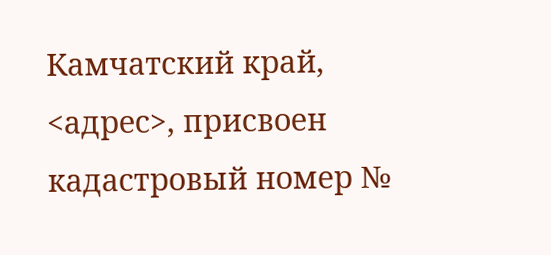Камчатский край, <адрес>, присвоен кадастровый номер №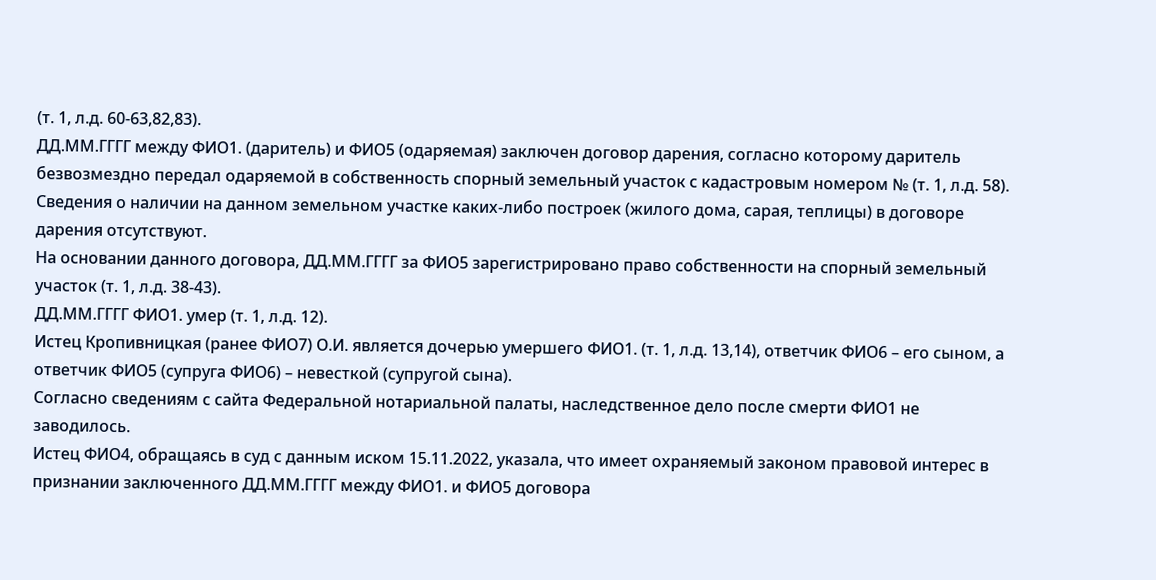(т. 1, л.д. 60-63,82,83).
ДД.ММ.ГГГГ между ФИО1. (даритель) и ФИО5 (одаряемая) заключен договор дарения, согласно которому даритель безвозмездно передал одаряемой в собственность спорный земельный участок с кадастровым номером № (т. 1, л.д. 58).
Сведения о наличии на данном земельном участке каких-либо построек (жилого дома, сарая, теплицы) в договоре дарения отсутствуют.
На основании данного договора, ДД.ММ.ГГГГ за ФИО5 зарегистрировано право собственности на спорный земельный участок (т. 1, л.д. 38-43).
ДД.ММ.ГГГГ ФИО1. умер (т. 1, л.д. 12).
Истец Кропивницкая (ранее ФИО7) О.И. является дочерью умершего ФИО1. (т. 1, л.д. 13,14), ответчик ФИО6 – его сыном, а ответчик ФИО5 (супруга ФИО6) – невесткой (супругой сына).
Согласно сведениям с сайта Федеральной нотариальной палаты, наследственное дело после смерти ФИО1 не заводилось.
Истец ФИО4, обращаясь в суд с данным иском 15.11.2022, указала, что имеет охраняемый законом правовой интерес в признании заключенного ДД.ММ.ГГГГ между ФИО1. и ФИО5 договора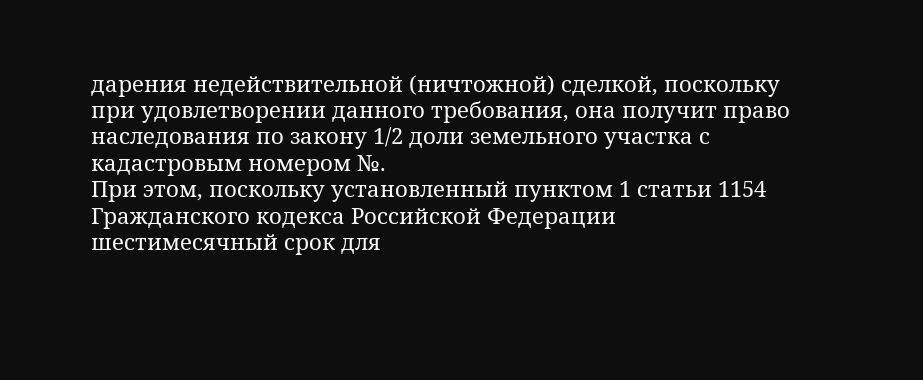дарения недействительной (ничтожной) сделкой, поскольку при удовлетворении данного требования, она получит право наследования по закону 1/2 доли земельного участка с кадастровым номером №.
При этом, поскольку установленный пунктом 1 статьи 1154 Гражданского кодекса Российской Федерации шестимесячный срок для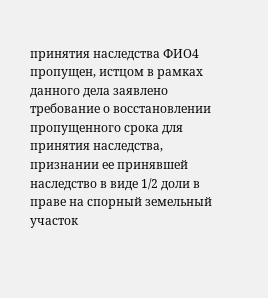принятия наследства ФИО4 пропущен, истцом в рамках данного дела заявлено требование о восстановлении пропущенного срока для принятия наследства, признании ее принявшей наследство в виде 1/2 доли в праве на спорный земельный участок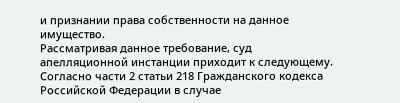и признании права собственности на данное имущество.
Рассматривая данное требование, суд апелляционной инстанции приходит к следующему.
Согласно части 2 статьи 218 Гражданского кодекса Российской Федерации в случае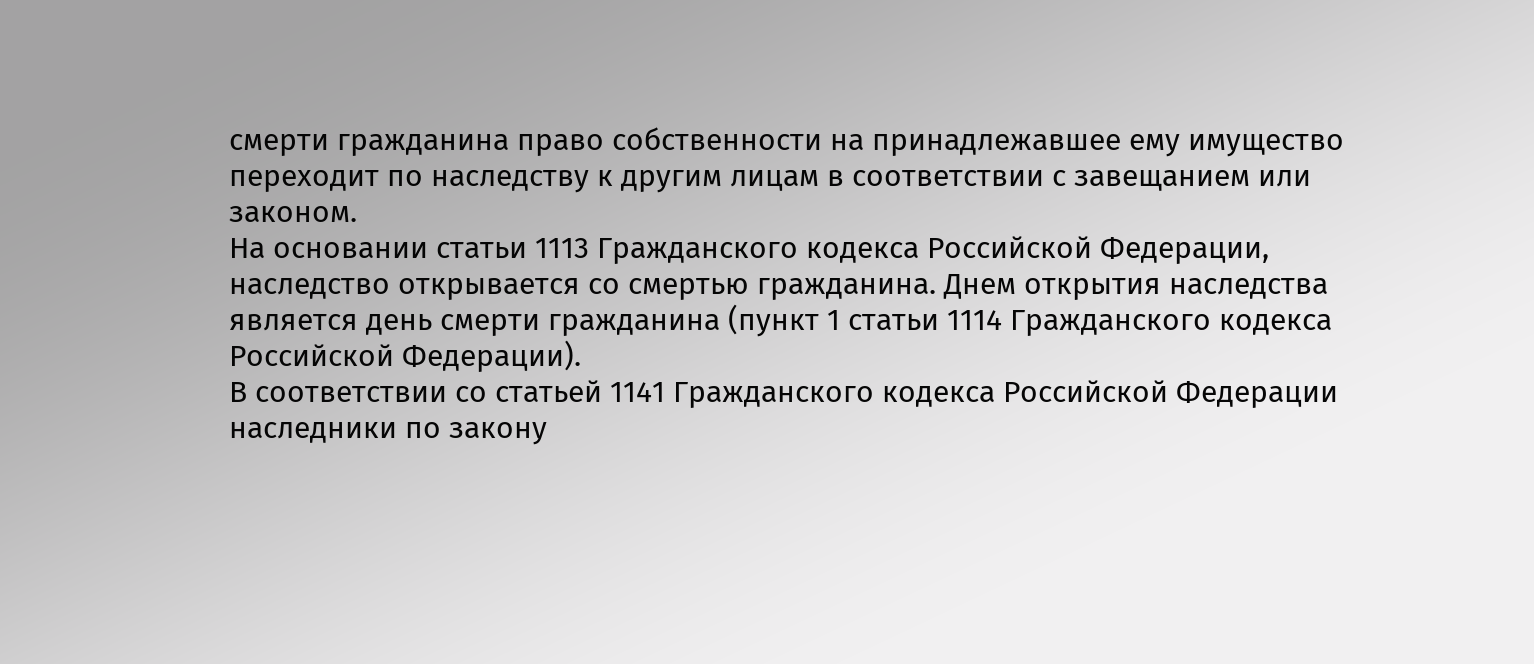смерти гражданина право собственности на принадлежавшее ему имущество переходит по наследству к другим лицам в соответствии с завещанием или законом.
На основании статьи 1113 Гражданского кодекса Российской Федерации, наследство открывается со смертью гражданина. Днем открытия наследства является день смерти гражданина (пункт 1 статьи 1114 Гражданского кодекса Российской Федерации).
В соответствии со статьей 1141 Гражданского кодекса Российской Федерации наследники по закону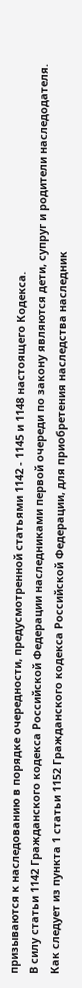призываются к наследованию в порядке очередности, предусмотренной статьями 1142 - 1145 и 1148 настоящего Кодекса.
В силу статьи 1142 Гражданского кодекса Российской Федерации наследниками первой очереди по закону являются дети, супруг и родители наследодателя.
Как следует из пункта 1 статьи 1152 Гражданского кодекса Российской Федерации, для приобретения наследства наследник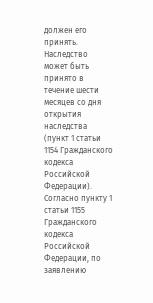должен его принять. Наследство может быть принято в течение шести месяцев со дня открытия наследства (пункт 1 статьи 1154 Гражданского кодекса Российской Федерации).
Согласно пункту 1 статьи 1155 Гражданского кодекса Российской Федерации, по заявлению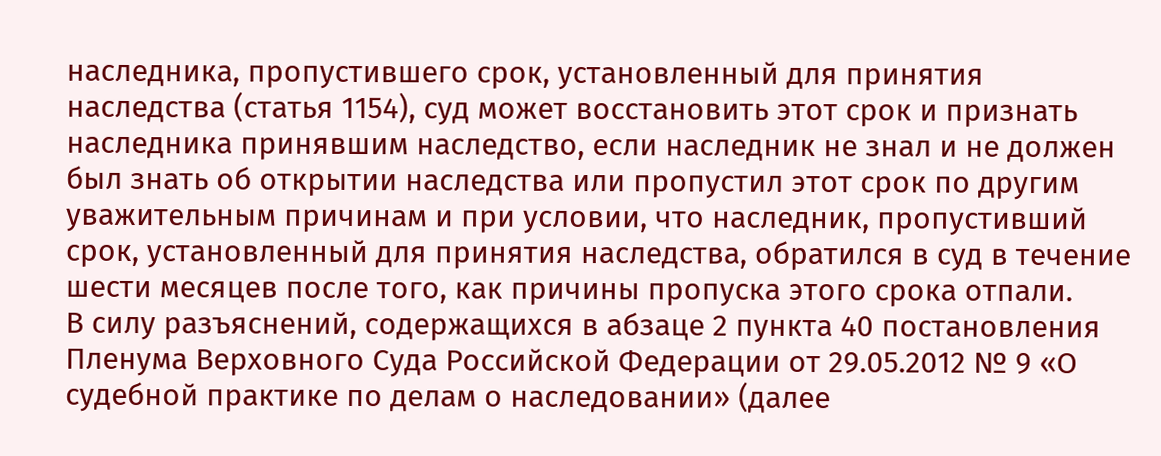наследника, пропустившего срок, установленный для принятия наследства (статья 1154), суд может восстановить этот срок и признать наследника принявшим наследство, если наследник не знал и не должен был знать об открытии наследства или пропустил этот срок по другим уважительным причинам и при условии, что наследник, пропустивший срок, установленный для принятия наследства, обратился в суд в течение шести месяцев после того, как причины пропуска этого срока отпали.
В силу разъяснений, содержащихся в абзаце 2 пункта 40 постановления Пленума Верховного Суда Российской Федерации от 29.05.2012 № 9 «О судебной практике по делам о наследовании» (далее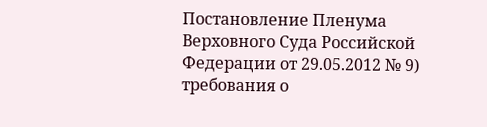Постановление Пленума Верховного Суда Российской Федерации от 29.05.2012 № 9) требования о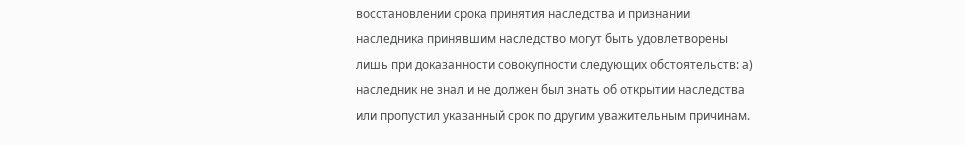восстановлении срока принятия наследства и признании наследника принявшим наследство могут быть удовлетворены лишь при доказанности совокупности следующих обстоятельств: а) наследник не знал и не должен был знать об открытии наследства или пропустил указанный срок по другим уважительным причинам.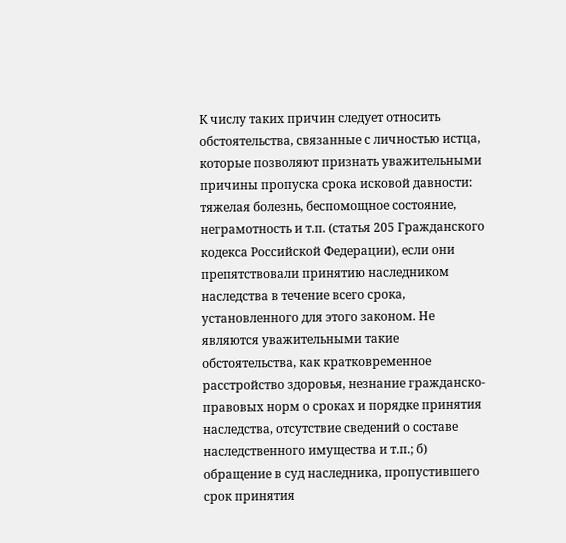К числу таких причин следует относить обстоятельства, связанные с личностью истца, которые позволяют признать уважительными причины пропуска срока исковой давности: тяжелая болезнь, беспомощное состояние, неграмотность и т.п. (статья 205 Гражданского кодекса Российской Федерации), если они препятствовали принятию наследником наследства в течение всего срока, установленного для этого законом. Не являются уважительными такие обстоятельства, как кратковременное расстройство здоровья, незнание гражданско-правовых норм о сроках и порядке принятия наследства, отсутствие сведений о составе наследственного имущества и т.п.; б) обращение в суд наследника, пропустившего срок принятия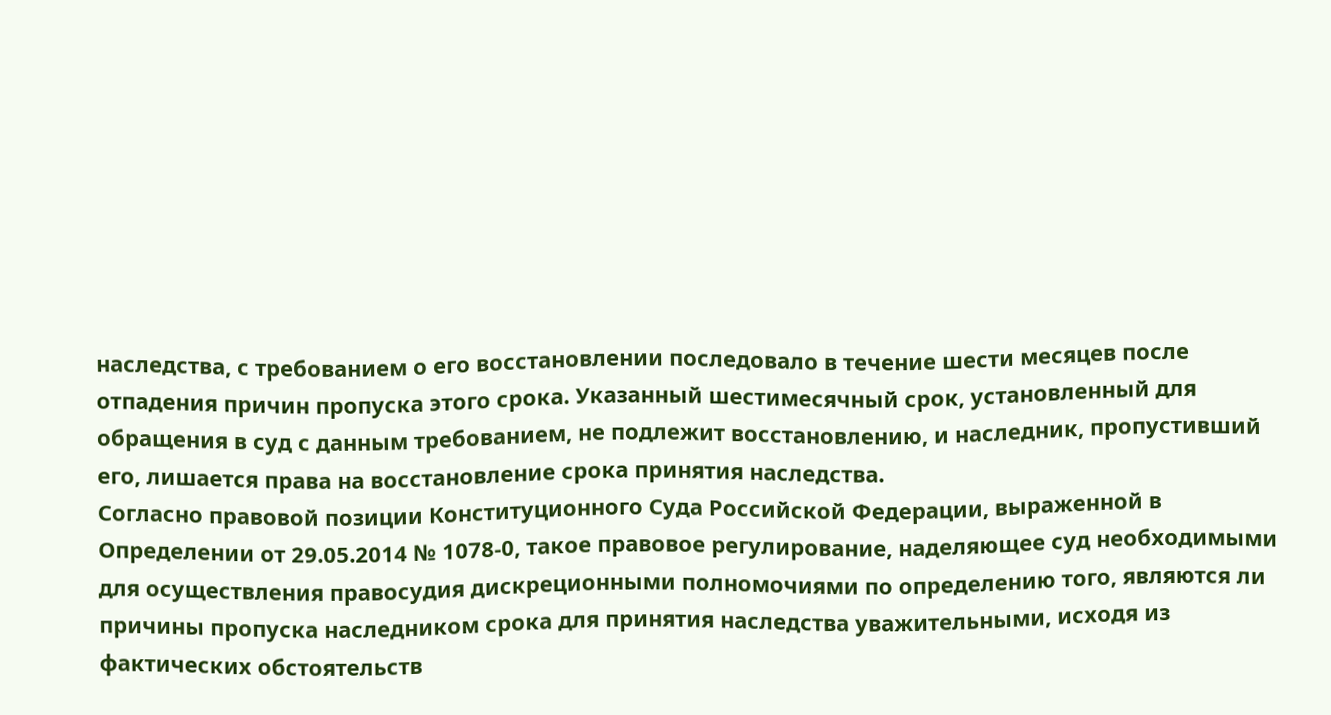наследства, с требованием о его восстановлении последовало в течение шести месяцев после отпадения причин пропуска этого срока. Указанный шестимесячный срок, установленный для обращения в суд с данным требованием, не подлежит восстановлению, и наследник, пропустивший его, лишается права на восстановление срока принятия наследства.
Согласно правовой позиции Конституционного Суда Российской Федерации, выраженной в Определении от 29.05.2014 № 1078-0, такое правовое регулирование, наделяющее суд необходимыми для осуществления правосудия дискреционными полномочиями по определению того, являются ли причины пропуска наследником срока для принятия наследства уважительными, исходя из фактических обстоятельств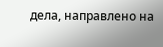дела, направлено на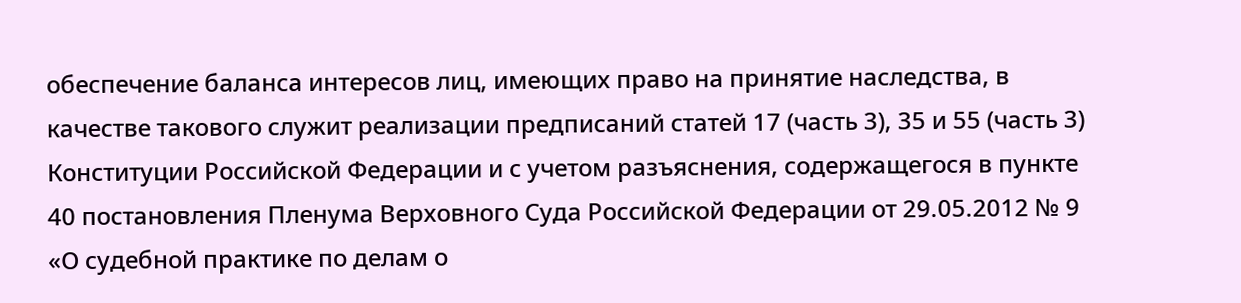обеспечение баланса интересов лиц, имеющих право на принятие наследства, в качестве такового служит реализации предписаний статей 17 (часть 3), 35 и 55 (часть 3) Конституции Российской Федерации и с учетом разъяснения, содержащегося в пункте 40 постановления Пленума Верховного Суда Российской Федерации от 29.05.2012 № 9 «О судебной практике по делам о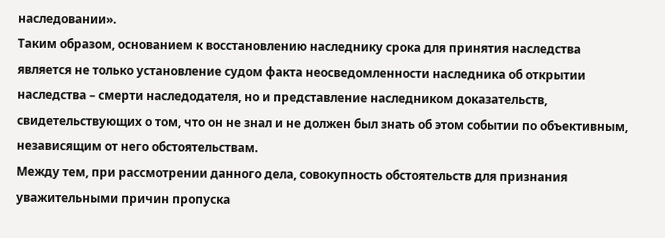наследовании».
Таким образом, основанием к восстановлению наследнику срока для принятия наследства является не только установление судом факта неосведомленности наследника об открытии наследства – смерти наследодателя, но и представление наследником доказательств, свидетельствующих о том, что он не знал и не должен был знать об этом событии по объективным, независящим от него обстоятельствам.
Между тем, при рассмотрении данного дела, совокупность обстоятельств для признания уважительными причин пропуска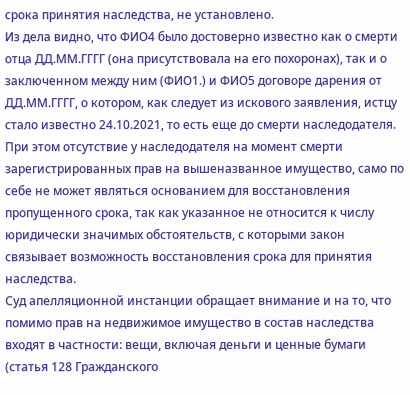срока принятия наследства, не установлено.
Из дела видно, что ФИО4 было достоверно известно как о смерти отца ДД.ММ.ГГГГ (она присутствовала на его похоронах), так и о заключенном между ним (ФИО1.) и ФИО5 договоре дарения от ДД.ММ.ГГГГ, о котором, как следует из искового заявления, истцу стало известно 24.10.2021, то есть еще до смерти наследодателя.
При этом отсутствие у наследодателя на момент смерти зарегистрированных прав на вышеназванное имущество, само по себе не может являться основанием для восстановления пропущенного срока, так как указанное не относится к числу юридически значимых обстоятельств, с которыми закон связывает возможность восстановления срока для принятия наследства.
Суд апелляционной инстанции обращает внимание и на то, что помимо прав на недвижимое имущество в состав наследства входят в частности: вещи, включая деньги и ценные бумаги (статья 128 Гражданского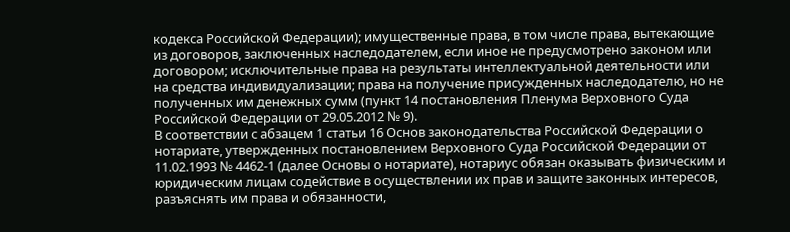кодекса Российской Федерации); имущественные права, в том числе права, вытекающие из договоров, заключенных наследодателем, если иное не предусмотрено законом или договором; исключительные права на результаты интеллектуальной деятельности или на средства индивидуализации; права на получение присужденных наследодателю, но не полученных им денежных сумм (пункт 14 постановления Пленума Верховного Суда Российской Федерации от 29.05.2012 № 9).
В соответствии с абзацем 1 статьи 16 Основ законодательства Российской Федерации о нотариате, утвержденных постановлением Верховного Суда Российской Федерации от 11.02.1993 № 4462-1 (далее Основы о нотариате), нотариус обязан оказывать физическим и юридическим лицам содействие в осуществлении их прав и защите законных интересов, разъяснять им права и обязанности,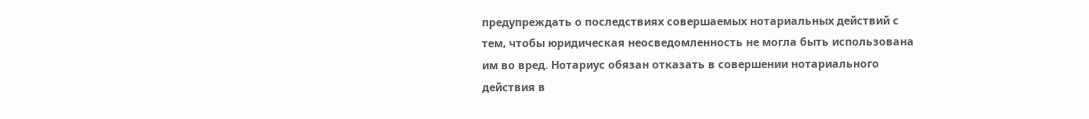предупреждать о последствиях совершаемых нотариальных действий с тем, чтобы юридическая неосведомленность не могла быть использована им во вред. Нотариус обязан отказать в совершении нотариального действия в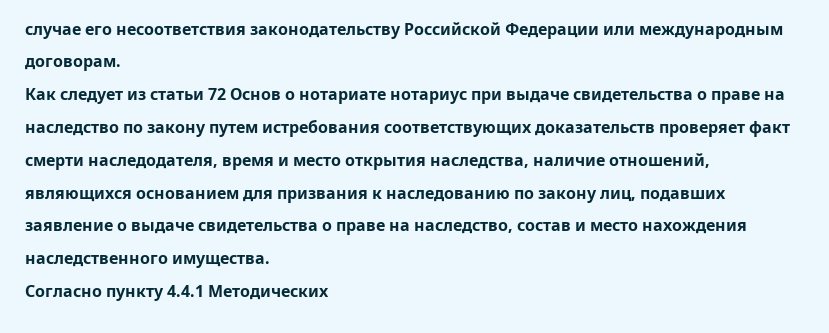случае его несоответствия законодательству Российской Федерации или международным договорам.
Как следует из статьи 72 Основ о нотариате нотариус при выдаче свидетельства о праве на наследство по закону путем истребования соответствующих доказательств проверяет факт смерти наследодателя, время и место открытия наследства, наличие отношений, являющихся основанием для призвания к наследованию по закону лиц, подавших заявление о выдаче свидетельства о праве на наследство, состав и место нахождения наследственного имущества.
Согласно пункту 4.4.1 Методических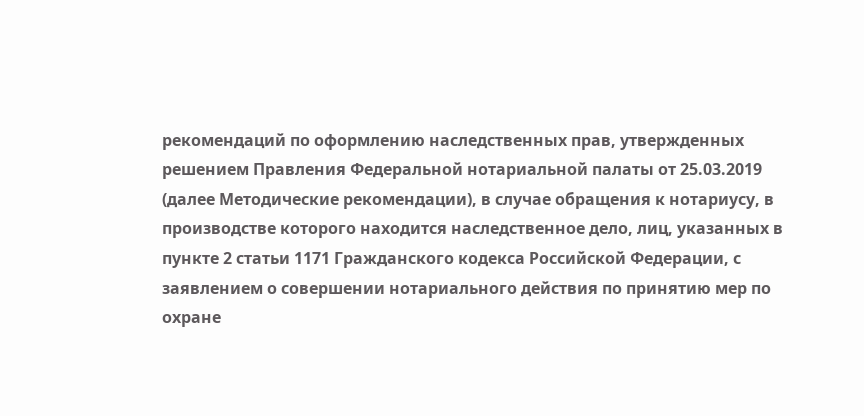рекомендаций по оформлению наследственных прав, утвержденных решением Правления Федеральной нотариальной палаты от 25.03.2019 (далее Методические рекомендации), в случае обращения к нотариусу, в производстве которого находится наследственное дело, лиц, указанных в пункте 2 статьи 1171 Гражданского кодекса Российской Федерации, с заявлением о совершении нотариального действия по принятию мер по охране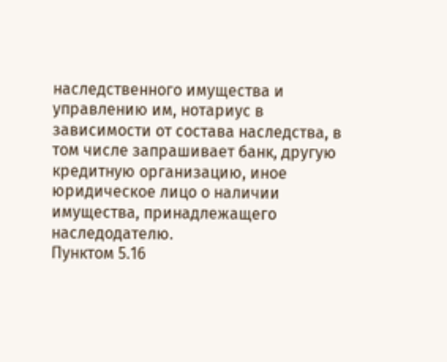наследственного имущества и управлению им, нотариус в зависимости от состава наследства, в том числе запрашивает банк, другую кредитную организацию, иное юридическое лицо о наличии имущества, принадлежащего наследодателю.
Пунктом 5.16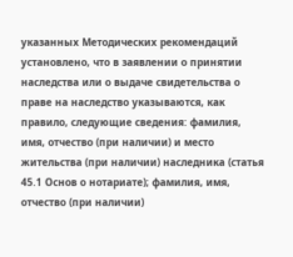указанных Методических рекомендаций установлено, что в заявлении о принятии наследства или о выдаче свидетельства о праве на наследство указываются, как правило, следующие сведения: фамилия, имя, отчество (при наличии) и место жительства (при наличии) наследника (статья 45.1 Основ о нотариате); фамилия, имя, отчество (при наличии)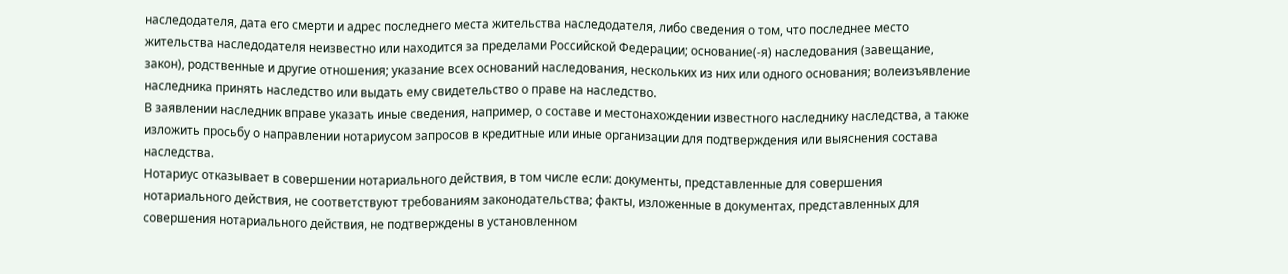наследодателя, дата его смерти и адрес последнего места жительства наследодателя, либо сведения о том, что последнее место жительства наследодателя неизвестно или находится за пределами Российской Федерации; основание(-я) наследования (завещание, закон), родственные и другие отношения; указание всех оснований наследования, нескольких из них или одного основания; волеизъявление наследника принять наследство или выдать ему свидетельство о праве на наследство.
В заявлении наследник вправе указать иные сведения, например, о составе и местонахождении известного наследнику наследства, а также изложить просьбу о направлении нотариусом запросов в кредитные или иные организации для подтверждения или выяснения состава наследства.
Нотариус отказывает в совершении нотариального действия, в том числе если: документы, представленные для совершения нотариального действия, не соответствуют требованиям законодательства; факты, изложенные в документах, представленных для совершения нотариального действия, не подтверждены в установленном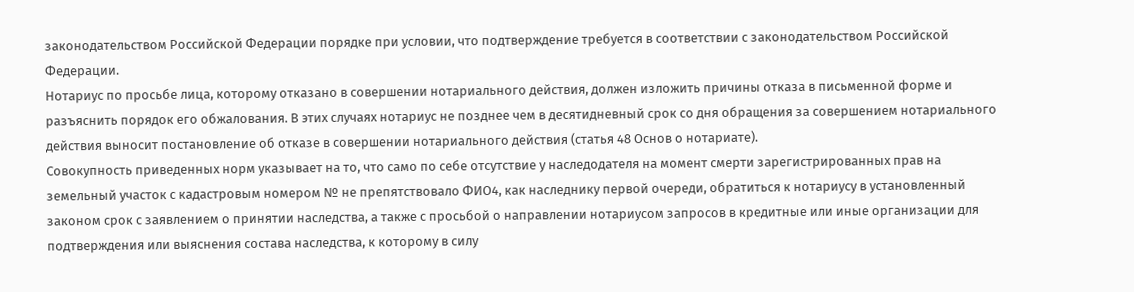законодательством Российской Федерации порядке при условии, что подтверждение требуется в соответствии с законодательством Российской Федерации.
Нотариус по просьбе лица, которому отказано в совершении нотариального действия, должен изложить причины отказа в письменной форме и разъяснить порядок его обжалования. В этих случаях нотариус не позднее чем в десятидневный срок со дня обращения за совершением нотариального действия выносит постановление об отказе в совершении нотариального действия (статья 48 Основ о нотариате).
Совокупность приведенных норм указывает на то, что само по себе отсутствие у наследодателя на момент смерти зарегистрированных прав на земельный участок с кадастровым номером № не препятствовало ФИО4, как наследнику первой очереди, обратиться к нотариусу в установленный законом срок с заявлением о принятии наследства, а также с просьбой о направлении нотариусом запросов в кредитные или иные организации для подтверждения или выяснения состава наследства, к которому в силу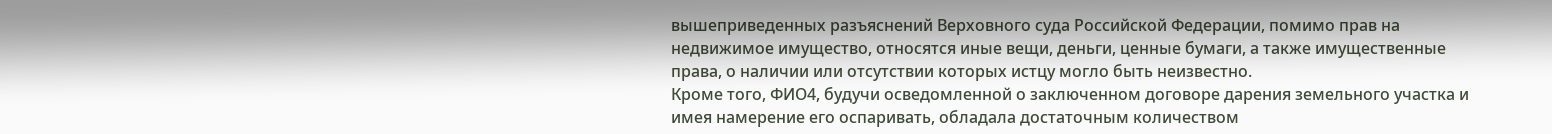вышеприведенных разъяснений Верховного суда Российской Федерации, помимо прав на недвижимое имущество, относятся иные вещи, деньги, ценные бумаги, а также имущественные права, о наличии или отсутствии которых истцу могло быть неизвестно.
Кроме того, ФИО4, будучи осведомленной о заключенном договоре дарения земельного участка и имея намерение его оспаривать, обладала достаточным количеством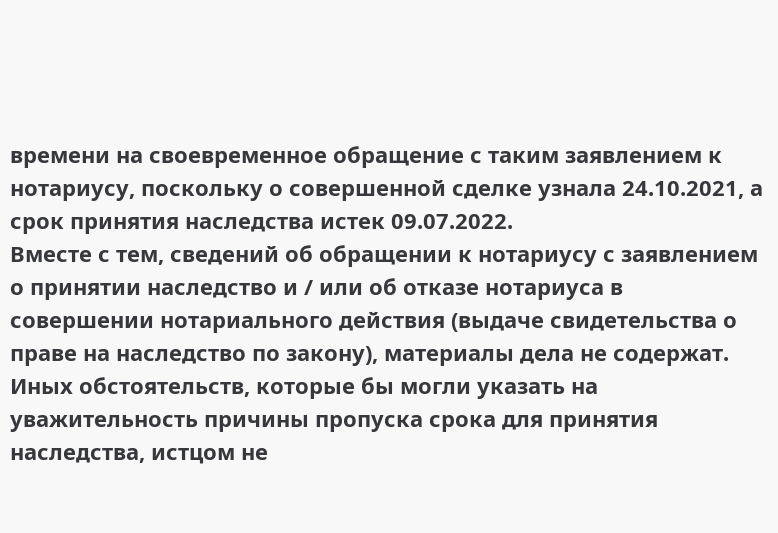времени на своевременное обращение с таким заявлением к нотариусу, поскольку о совершенной сделке узнала 24.10.2021, а срок принятия наследства истек 09.07.2022.
Вместе с тем, сведений об обращении к нотариусу с заявлением о принятии наследство и / или об отказе нотариуса в совершении нотариального действия (выдаче свидетельства о праве на наследство по закону), материалы дела не содержат.
Иных обстоятельств, которые бы могли указать на уважительность причины пропуска срока для принятия наследства, истцом не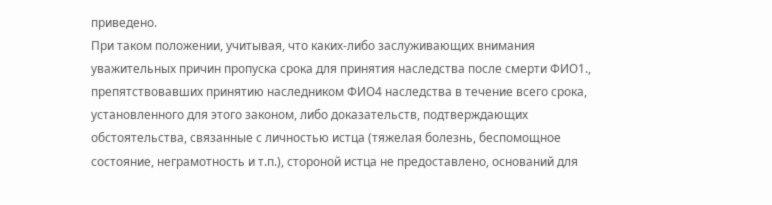приведено.
При таком положении, учитывая, что каких-либо заслуживающих внимания уважительных причин пропуска срока для принятия наследства после смерти ФИО1., препятствовавших принятию наследником ФИО4 наследства в течение всего срока, установленного для этого законом, либо доказательств, подтверждающих обстоятельства, связанные с личностью истца (тяжелая болезнь, беспомощное состояние, неграмотность и т.п.), стороной истца не предоставлено, оснований для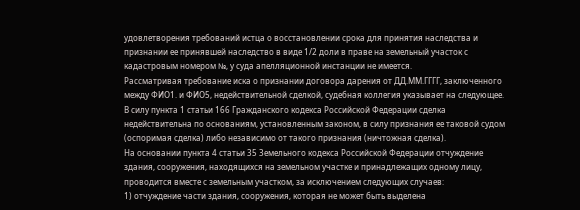удовлетворения требований истца о восстановлении срока для принятия наследства и признании ее принявшей наследство в виде 1/2 доли в праве на земельный участок с кадастровым номером №, у суда апелляционной инстанции не имеется.
Рассматривая требование иска о признании договора дарения от ДД.ММ.ГГГГ, заключенного между ФИО1. и ФИО5, недействительной сделкой, судебная коллегия указывает на следующее.
В силу пункта 1 статьи 166 Гражданского кодекса Российской Федерации сделка недействительна по основаниям, установленным законом, в силу признания ее таковой судом (оспоримая сделка) либо независимо от такого признания (ничтожная сделка).
На основании пункта 4 статьи 35 Земельного кодекса Российской Федерации отчуждение здания, сооружения, находящихся на земельном участке и принадлежащих одному лицу, проводится вместе с земельным участком, за исключением следующих случаев:
1) отчуждение части здания, сооружения, которая не может быть выделена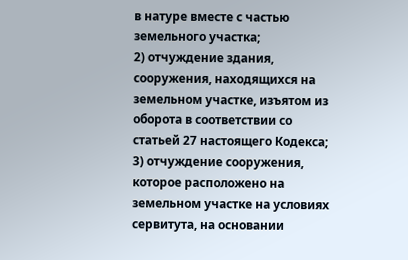в натуре вместе с частью земельного участка;
2) отчуждение здания, сооружения, находящихся на земельном участке, изъятом из оборота в соответствии со статьей 27 настоящего Кодекса;
3) отчуждение сооружения, которое расположено на земельном участке на условиях сервитута, на основании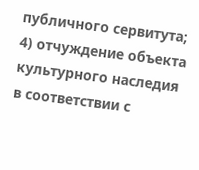публичного сервитута;
4) отчуждение объекта культурного наследия в соответствии с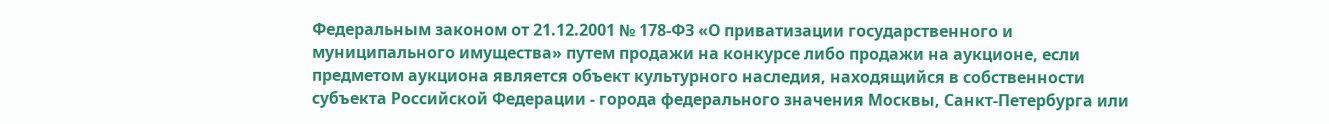Федеральным законом от 21.12.2001 № 178-ФЗ «О приватизации государственного и муниципального имущества» путем продажи на конкурсе либо продажи на аукционе, если предметом аукциона является объект культурного наследия, находящийся в собственности субъекта Российской Федерации - города федерального значения Москвы, Санкт-Петербурга или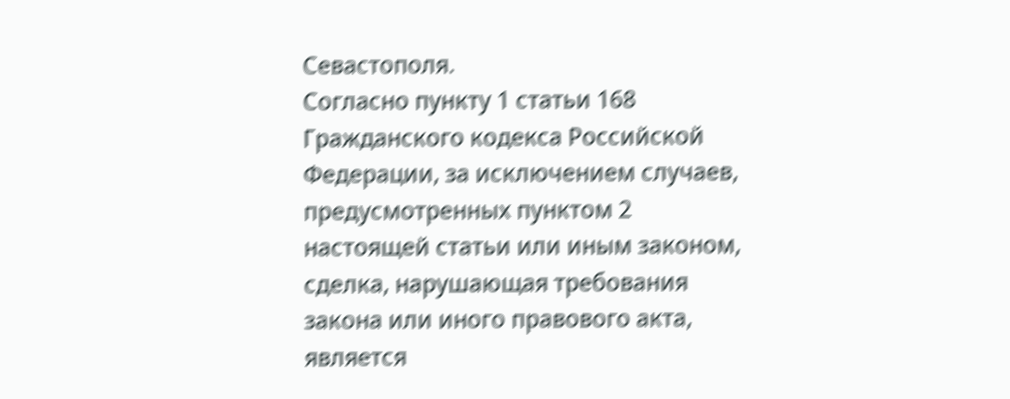Севастополя.
Согласно пункту 1 статьи 168 Гражданского кодекса Российской Федерации, за исключением случаев, предусмотренных пунктом 2 настоящей статьи или иным законом, сделка, нарушающая требования закона или иного правового акта, является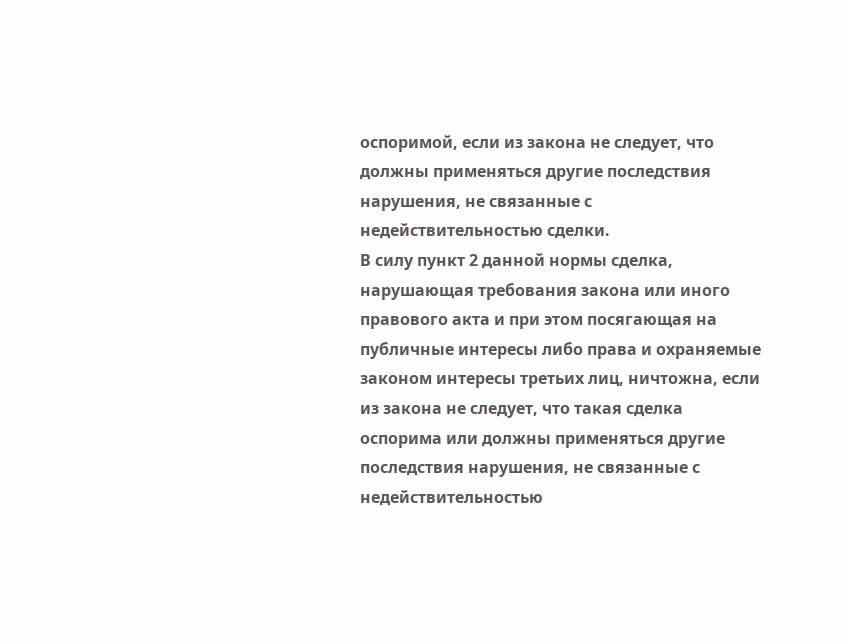оспоримой, если из закона не следует, что должны применяться другие последствия нарушения, не связанные с недействительностью сделки.
В силу пункт 2 данной нормы сделка, нарушающая требования закона или иного правового акта и при этом посягающая на публичные интересы либо права и охраняемые законом интересы третьих лиц, ничтожна, если из закона не следует, что такая сделка оспорима или должны применяться другие последствия нарушения, не связанные с недействительностью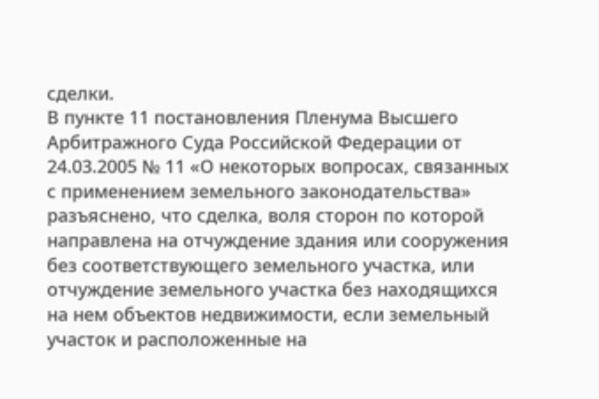сделки.
В пункте 11 постановления Пленума Высшего Арбитражного Суда Российской Федерации от 24.03.2005 № 11 «О некоторых вопросах, связанных с применением земельного законодательства» разъяснено, что сделка, воля сторон по которой направлена на отчуждение здания или сооружения без соответствующего земельного участка, или отчуждение земельного участка без находящихся на нем объектов недвижимости, если земельный участок и расположенные на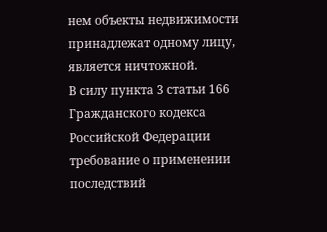нем объекты недвижимости принадлежат одному лицу, является ничтожной.
В силу пункта 3 статьи 166 Гражданского кодекса Российской Федерации требование о применении последствий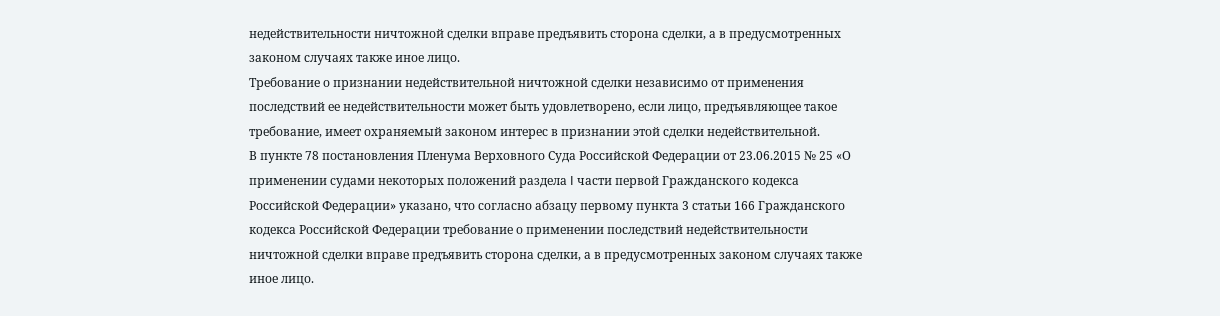недействительности ничтожной сделки вправе предъявить сторона сделки, а в предусмотренных законом случаях также иное лицо.
Требование о признании недействительной ничтожной сделки независимо от применения последствий ее недействительности может быть удовлетворено, если лицо, предъявляющее такое требование, имеет охраняемый законом интерес в признании этой сделки недействительной.
В пункте 78 постановления Пленума Верховного Суда Российской Федерации от 23.06.2015 № 25 «О применении судами некоторых положений раздела I части первой Гражданского кодекса Российской Федерации» указано, что согласно абзацу первому пункта 3 статьи 166 Гражданского кодекса Российской Федерации требование о применении последствий недействительности ничтожной сделки вправе предъявить сторона сделки, а в предусмотренных законом случаях также иное лицо.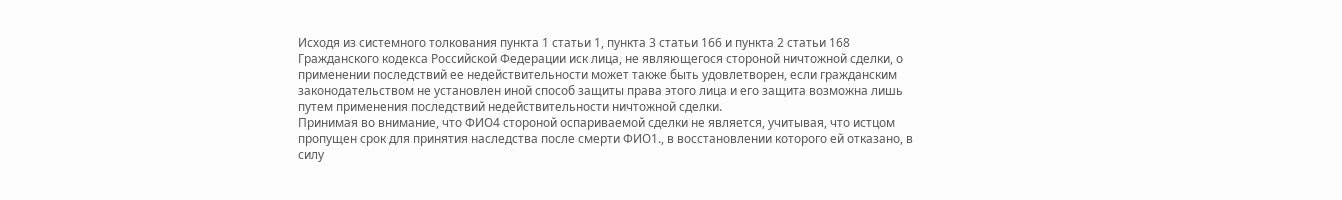Исходя из системного толкования пункта 1 статьи 1, пункта 3 статьи 166 и пункта 2 статьи 168 Гражданского кодекса Российской Федерации иск лица, не являющегося стороной ничтожной сделки, о применении последствий ее недействительности может также быть удовлетворен, если гражданским законодательством не установлен иной способ защиты права этого лица и его защита возможна лишь путем применения последствий недействительности ничтожной сделки.
Принимая во внимание, что ФИО4 стороной оспариваемой сделки не является, учитывая, что истцом пропущен срок для принятия наследства после смерти ФИО1., в восстановлении которого ей отказано, в силу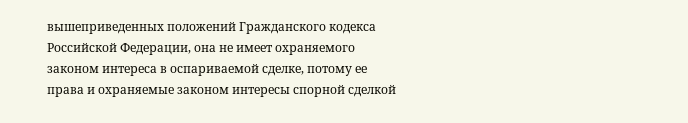вышеприведенных положений Гражданского кодекса Российской Федерации, она не имеет охраняемого законом интереса в оспариваемой сделке, потому ее права и охраняемые законом интересы спорной сделкой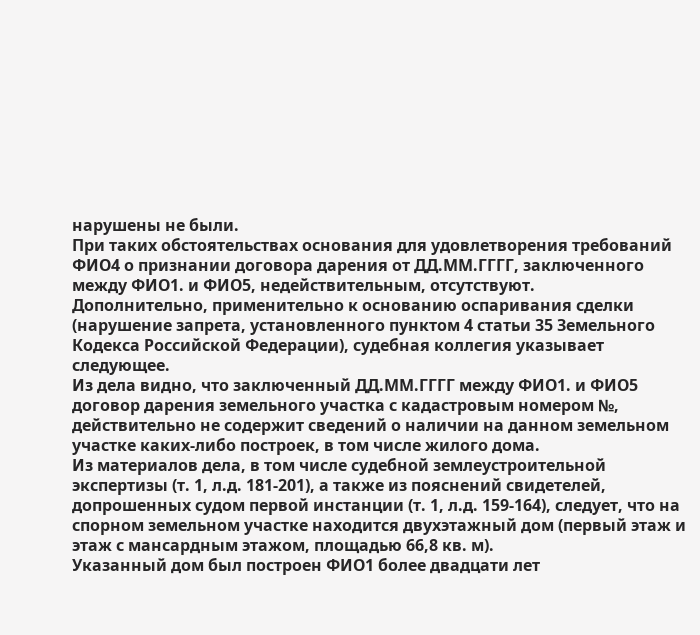нарушены не были.
При таких обстоятельствах основания для удовлетворения требований ФИО4 о признании договора дарения от ДД.ММ.ГГГГ, заключенного между ФИО1. и ФИО5, недействительным, отсутствуют.
Дополнительно, применительно к основанию оспаривания сделки (нарушение запрета, установленного пунктом 4 статьи 35 Земельного Кодекса Российской Федерации), судебная коллегия указывает следующее.
Из дела видно, что заключенный ДД.ММ.ГГГГ между ФИО1. и ФИО5 договор дарения земельного участка с кадастровым номером №, действительно не содержит сведений о наличии на данном земельном участке каких-либо построек, в том числе жилого дома.
Из материалов дела, в том числе судебной землеустроительной экспертизы (т. 1, л.д. 181-201), а также из пояснений свидетелей, допрошенных судом первой инстанции (т. 1, л.д. 159-164), следует, что на спорном земельном участке находится двухэтажный дом (первый этаж и этаж с мансардным этажом, площадью 66,8 кв. м).
Указанный дом был построен ФИО1 более двадцати лет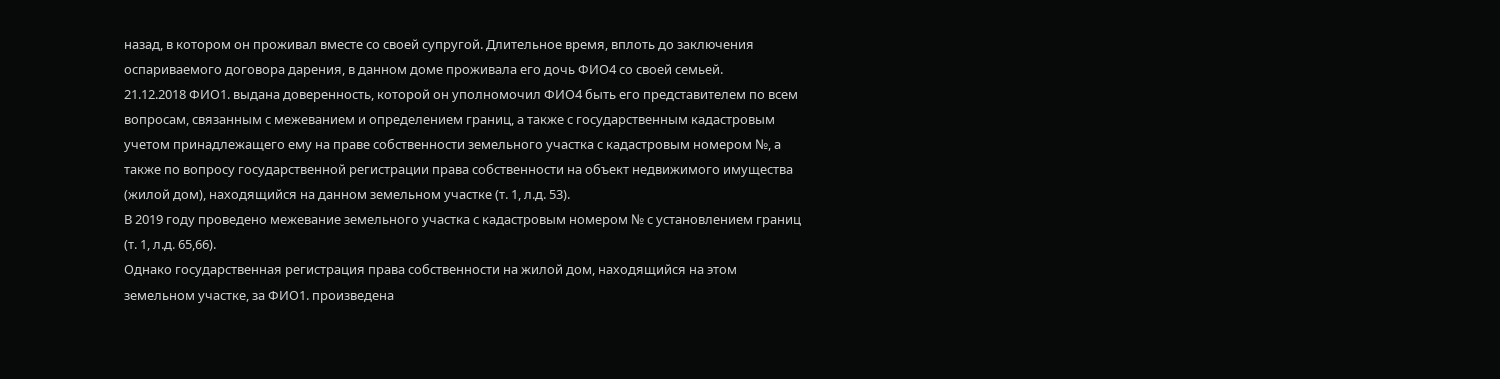назад, в котором он проживал вместе со своей супругой. Длительное время, вплоть до заключения оспариваемого договора дарения, в данном доме проживала его дочь ФИО4 со своей семьей.
21.12.2018 ФИО1. выдана доверенность, которой он уполномочил ФИО4 быть его представителем по всем вопросам, связанным с межеванием и определением границ, а также с государственным кадастровым учетом принадлежащего ему на праве собственности земельного участка с кадастровым номером №, а также по вопросу государственной регистрации права собственности на объект недвижимого имущества (жилой дом), находящийся на данном земельном участке (т. 1, л.д. 53).
В 2019 году проведено межевание земельного участка с кадастровым номером № с установлением границ (т. 1, л.д. 65,66).
Однако государственная регистрация права собственности на жилой дом, находящийся на этом земельном участке, за ФИО1. произведена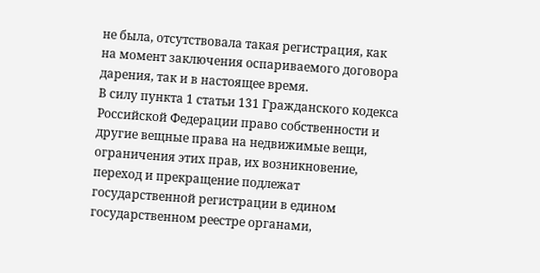не была, отсутствовала такая регистрация, как на момент заключения оспариваемого договора дарения, так и в настоящее время.
В силу пункта 1 статьи 131 Гражданского кодекса Российской Федерации право собственности и другие вещные права на недвижимые вещи, ограничения этих прав, их возникновение, переход и прекращение подлежат государственной регистрации в едином государственном реестре органами,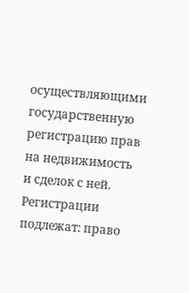осуществляющими государственную регистрацию прав на недвижимость и сделок с ней. Регистрации подлежат: право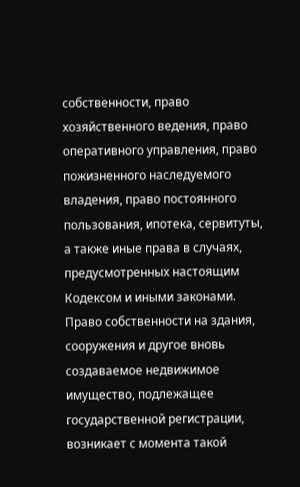собственности, право хозяйственного ведения, право оперативного управления, право пожизненного наследуемого владения, право постоянного пользования, ипотека, сервитуты, а также иные права в случаях, предусмотренных настоящим Кодексом и иными законами.
Право собственности на здания, сооружения и другое вновь создаваемое недвижимое имущество, подлежащее государственной регистрации, возникает с момента такой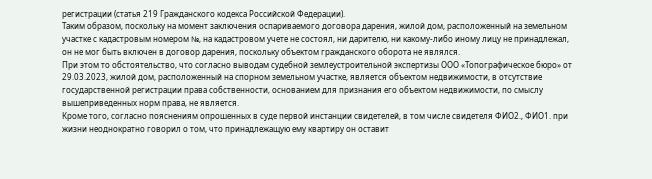регистрации (статья 219 Гражданского кодекса Российской Федерации).
Таким образом, поскольку на момент заключения оспариваемого договора дарения, жилой дом, расположенный на земельном участке с кадастровым номером №, на кадастровом учете не состоял, ни дарителю, ни какому-либо иному лицу не принадлежал, он не мог быть включен в договор дарения, поскольку объектом гражданского оборота не являлся.
При этом то обстоятельство, что согласно выводам судебной землеустроительной экспертизы ООО «Топографическое бюро» от 29.03.2023, жилой дом, расположенный на спорном земельном участке, является объектом недвижимости, в отсутствие государственной регистрации права собственности, основанием для признания его объектом недвижимости, по смыслу вышеприведенных норм права, не является.
Кроме того, согласно пояснениям опрошенных в суде первой инстанции свидетелей, в том числе свидетеля ФИО2., ФИО1. при жизни неоднократно говорил о том, что принадлежащую ему квартиру он оставит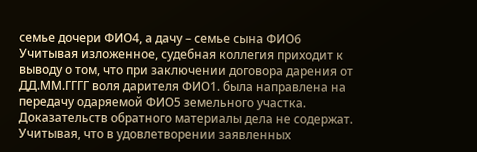семье дочери ФИО4, а дачу – семье сына ФИО6
Учитывая изложенное, судебная коллегия приходит к выводу о том, что при заключении договора дарения от ДД.ММ.ГГГГ воля дарителя ФИО1. была направлена на передачу одаряемой ФИО5 земельного участка.
Доказательств обратного материалы дела не содержат.
Учитывая, что в удовлетворении заявленных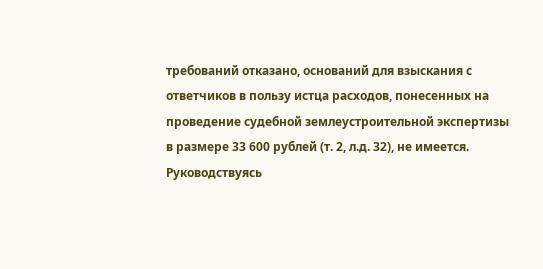требований отказано, оснований для взыскания с ответчиков в пользу истца расходов, понесенных на проведение судебной землеустроительной экспертизы в размере 33 600 рублей (т. 2, л.д. 32), не имеется.
Руководствуясь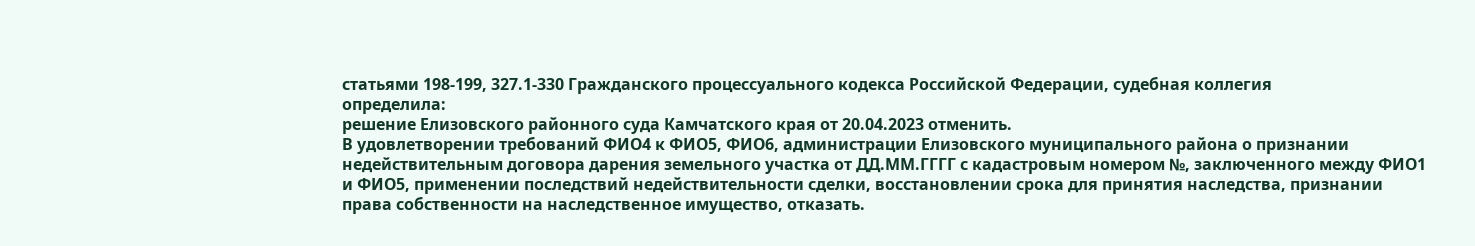статьями 198-199, 327.1-330 Гражданского процессуального кодекса Российской Федерации, судебная коллегия
определила:
решение Елизовского районного суда Камчатского края от 20.04.2023 отменить.
В удовлетворении требований ФИО4 к ФИО5, ФИО6, администрации Елизовского муниципального района о признании недействительным договора дарения земельного участка от ДД.ММ.ГГГГ с кадастровым номером №, заключенного между ФИО1 и ФИО5, применении последствий недействительности сделки, восстановлении срока для принятия наследства, признании права собственности на наследственное имущество, отказать.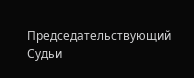Председательствующий
Судьи